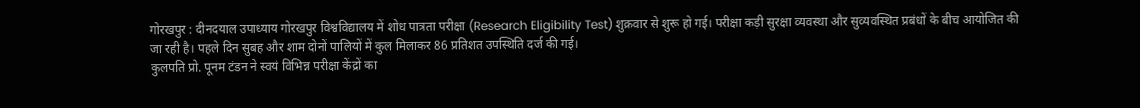गोरखपुर : दीनदयाल उपाध्याय गोरखपुर विश्वविद्यालय में शोध पात्रता परीक्षा (Research Eligibility Test) शुक्रवार से शुरू हो गई। परीक्षा कड़ी सुरक्षा व्यवस्था और सुव्यवस्थित प्रबंधों के बीच आयोजित की जा रही है। पहले दिन सुबह और शाम दोनों पालियों में कुल मिलाकर 86 प्रतिशत उपस्थिति दर्ज की गई।
कुलपति प्रो. पूनम टंडन ने स्वयं विभिन्न परीक्षा केंद्रों का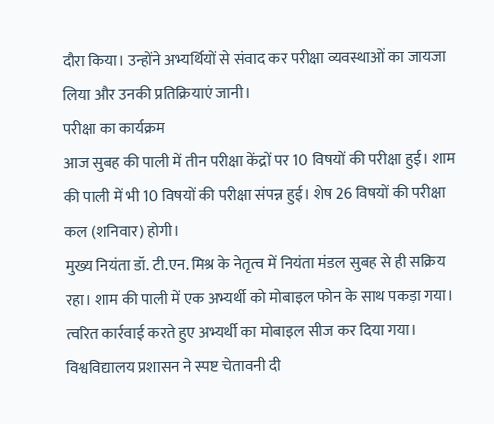दौरा किया। उन्होंने अभ्यर्थियों से संवाद कर परीक्षा व्यवस्थाओं का जायजा लिया और उनकी प्रतिक्रियाएं जानी।
परीक्षा का कार्यक्रम
आज सुबह की पाली में तीन परीक्षा केंद्रों पर 10 विषयों की परीक्षा हुई। शाम की पाली में भी 10 विषयों की परीक्षा संपन्न हुई। शेष 26 विषयों की परीक्षा कल (शनिवार) होगी।
मुख्य नियंता डॉ. टी.एन. मिश्र के नेतृत्व में नियंता मंडल सुबह से ही सक्रिय रहा। शाम की पाली में एक अभ्यर्थी को मोबाइल फोन के साथ पकड़ा गया। त्वरित कार्रवाई करते हुए अभ्यर्थी का मोबाइल सीज कर दिया गया। विश्वविद्यालय प्रशासन ने स्पष्ट चेतावनी दी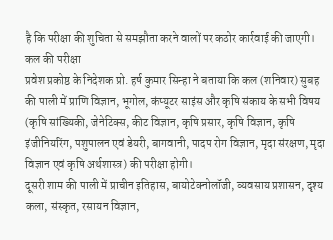है कि परीक्षा की शुचिता से समझौता करने वालों पर कठोर कार्रवाई की जाएगी।
कल की परीक्षा
प्रवेश प्रकोष्ठ के निदेशक प्रो. हर्ष कुमार सिन्हा ने बताया कि कल (शनिवार) सुबह की पाली में प्राणि विज्ञान, भूगोल, कंप्यूटर साइंस और कृषि संकाय के सभी विषय (कृषि सांख्यिकी, जेनेटिक्स, कीट विज्ञान, कृषि प्रसार, कृषि विज्ञान, कृषि इंजीनियरिंग, पशुपालन एवं डेयरी, बागवानी, पादप रोग विज्ञान, मृदा संरक्षण, मृदा विज्ञान एवं कृषि अर्थशास्त्र) की परीक्षा होगी।
दूसरी शाम की पाली में प्राचीन इतिहास, बायोटेक्नोलॉजी, व्यवसाय प्रशासन, दृश्य कला, संस्कृत, रसायन विज्ञान,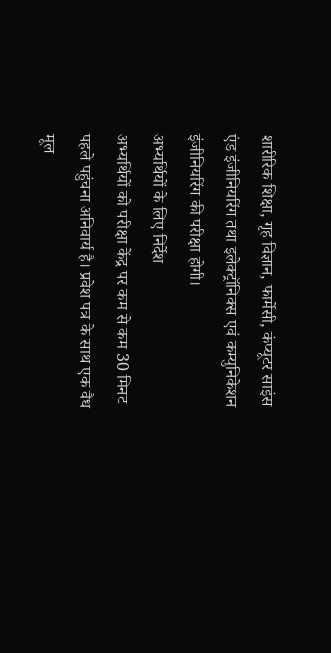शारीरिक शिक्षा, गृह विज्ञान, फार्मेसी, कंप्यूटर साइंस एंड इंजीनियरिंग तथा इलेक्ट्रॉनिक्स एवं कम्युनिकेशन इंजीनियरिंग की परीक्षा होगी।
अभ्यर्थियों के लिए निर्देश
अभ्यर्थियों को परीक्षा केंद्र पर कम से कम 30 मिनट पहले पहुंचना अनिवार्य है। प्रवेश पत्र के साथ एक वैध मूल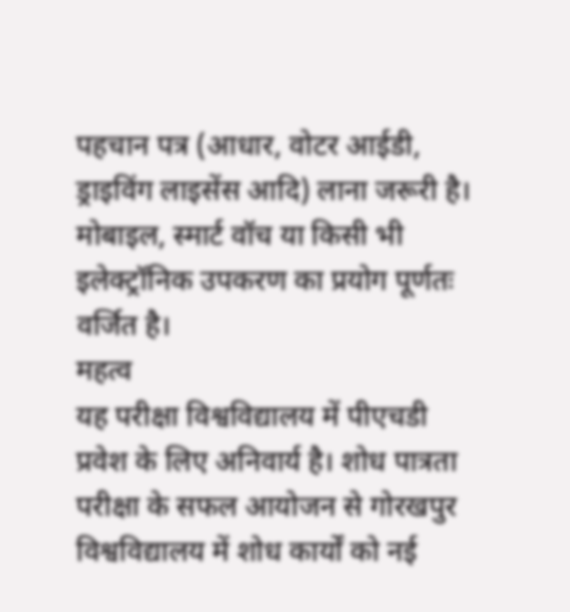पहचान पत्र (आधार, वोटर आईडी, ड्राइविंग लाइसेंस आदि) लाना जरूरी है। मोबाइल, स्मार्ट वॉच या किसी भी इलेक्ट्रॉनिक उपकरण का प्रयोग पूर्णतः वर्जित है।
महत्व
यह परीक्षा विश्वविद्यालय में पीएचडी प्रवेश के लिए अनिवार्य है। शोध पात्रता परीक्षा के सफल आयोजन से गोरखपुर विश्वविद्यालय में शोध कार्यों को नई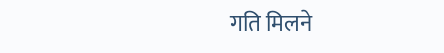गति मिलने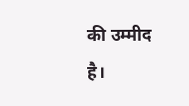की उम्मीद है।